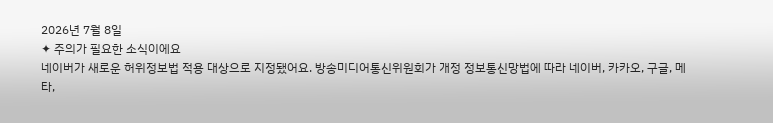2026년 7월 8일
✦ 주의가 필요한 소식이에요
네이버가 새로운 허위정보법 적용 대상으로 지정됐어요. 방송미디어통신위원회가 개정 정보통신망법에 따라 네이버, 카카오, 구글, 메타,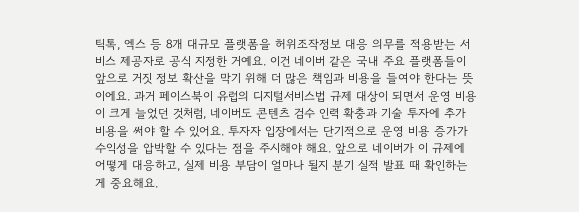틱톡, 엑스 등 8개 대규모 플랫폼을 허위조작정보 대응 의무를 적용받는 서비스 제공자로 공식 지정한 거예요. 이건 네이버 같은 국내 주요 플랫폼들이 앞으로 거짓 정보 확산을 막기 위해 더 많은 책임과 비용을 들여야 한다는 뜻이에요. 과거 페이스북이 유럽의 디지털서비스법 규제 대상이 되면서 운영 비용이 크게 늘었던 것처럼, 네이버도 콘텐츠 검수 인력 확충과 기술 투자에 추가 비용을 써야 할 수 있어요. 투자자 입장에서는 단기적으로 운영 비용 증가가 수익성을 압박할 수 있다는 점을 주시해야 해요. 앞으로 네이버가 이 규제에 어떻게 대응하고, 실제 비용 부담이 얼마나 될지 분기 실적 발표 때 확인하는 게 중요해요.